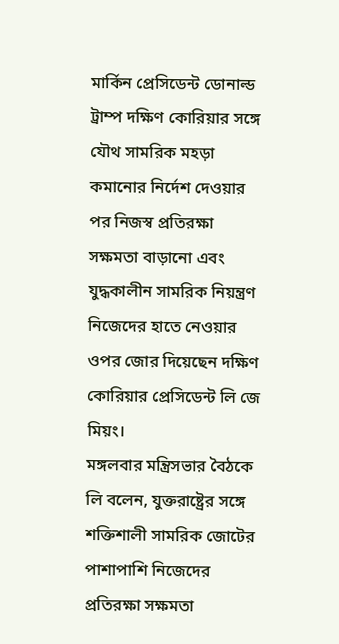মার্কিন প্রেসিডেন্ট ডোনাল্ড ট্রাম্প দক্ষিণ কোরিয়ার সঙ্গে যৌথ সামরিক মহড়া কমানোর নির্দেশ দেওয়ার পর নিজস্ব প্রতিরক্ষা সক্ষমতা বাড়ানো এবং যুদ্ধকালীন সামরিক নিয়ন্ত্রণ নিজেদের হাতে নেওয়ার ওপর জোর দিয়েছেন দক্ষিণ কোরিয়ার প্রেসিডেন্ট লি জে মিয়ং।
মঙ্গলবার মন্ত্রিসভার বৈঠকে লি বলেন, যুক্তরাষ্ট্রের সঙ্গে শক্তিশালী সামরিক জোটের পাশাপাশি নিজেদের প্রতিরক্ষা সক্ষমতা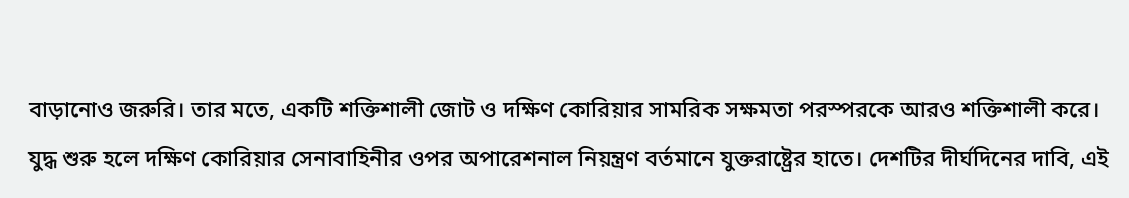বাড়ানোও জরুরি। তার মতে, একটি শক্তিশালী জোট ও দক্ষিণ কোরিয়ার সামরিক সক্ষমতা পরস্পরকে আরও শক্তিশালী করে।
যুদ্ধ শুরু হলে দক্ষিণ কোরিয়ার সেনাবাহিনীর ওপর অপারেশনাল নিয়ন্ত্রণ বর্তমানে যুক্তরাষ্ট্রের হাতে। দেশটির দীর্ঘদিনের দাবি, এই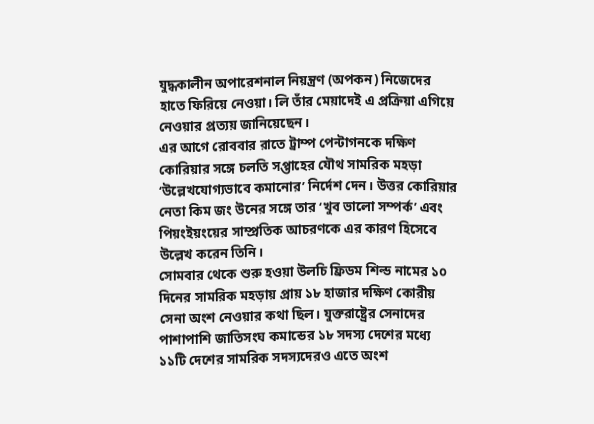যুদ্ধকালীন অপারেশনাল নিয়ন্ত্রণ (অপকন) নিজেদের হাতে ফিরিয়ে নেওয়া। লি তাঁর মেয়াদেই এ প্রক্রিয়া এগিয়ে নেওয়ার প্রত্যয় জানিয়েছেন।
এর আগে রোববার রাতে ট্রাম্প পেন্টাগনকে দক্ষিণ কোরিয়ার সঙ্গে চলতি সপ্তাহের যৌথ সামরিক মহড়া ‘উল্লেখযোগ্যভাবে কমানোর’ নির্দেশ দেন। উত্তর কোরিয়ার নেতা কিম জং উনের সঙ্গে তার ‘খুব ভালো সম্পর্ক’ এবং পিয়ংইয়ংয়ের সাম্প্রতিক আচরণকে এর কারণ হিসেবে উল্লেখ করেন তিনি।
সোমবার থেকে শুরু হওয়া উলচি ফ্রিডম শিল্ড নামের ১০ দিনের সামরিক মহড়ায় প্রায় ১৮ হাজার দক্ষিণ কোরীয় সেনা অংশ নেওয়ার কথা ছিল। যুক্তরাষ্ট্রের সেনাদের পাশাপাশি জাতিসংঘ কমান্ডের ১৮ সদস্য দেশের মধ্যে ১১টি দেশের সামরিক সদস্যদেরও এতে অংশ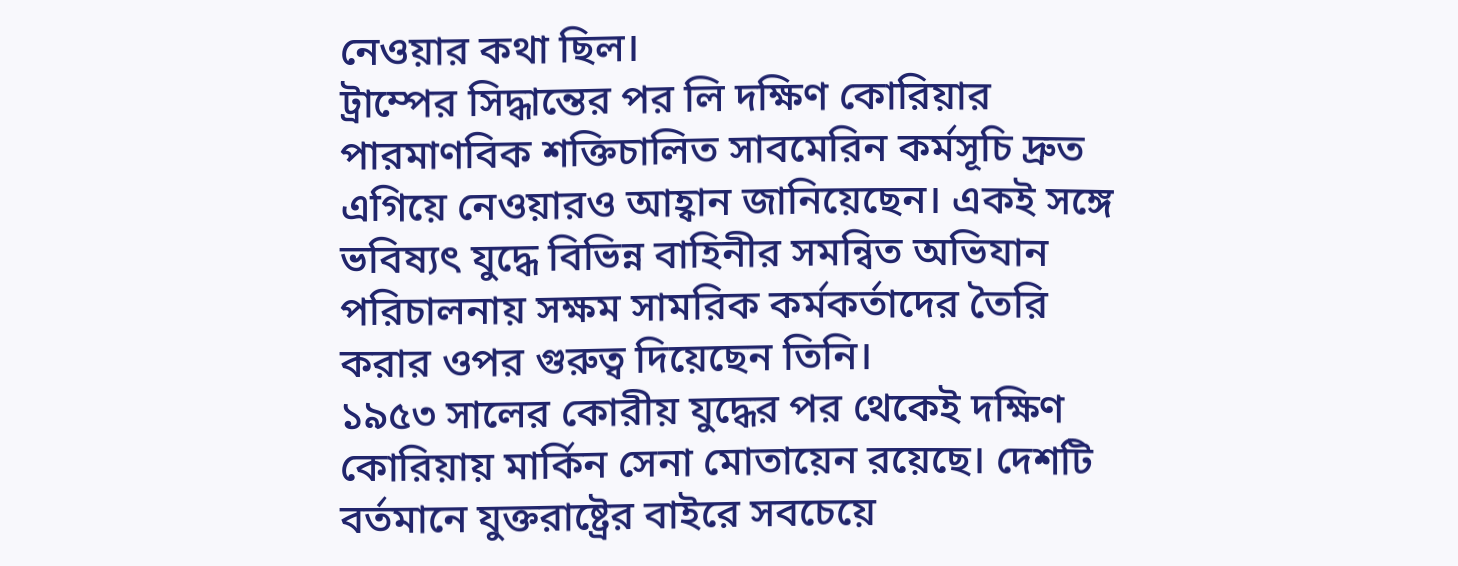নেওয়ার কথা ছিল।
ট্রাম্পের সিদ্ধান্তের পর লি দক্ষিণ কোরিয়ার পারমাণবিক শক্তিচালিত সাবমেরিন কর্মসূচি দ্রুত এগিয়ে নেওয়ারও আহ্বান জানিয়েছেন। একই সঙ্গে ভবিষ্যৎ যুদ্ধে বিভিন্ন বাহিনীর সমন্বিত অভিযান পরিচালনায় সক্ষম সামরিক কর্মকর্তাদের তৈরি করার ওপর গুরুত্ব দিয়েছেন তিনি।
১৯৫৩ সালের কোরীয় যুদ্ধের পর থেকেই দক্ষিণ কোরিয়ায় মার্কিন সেনা মোতায়েন রয়েছে। দেশটি বর্তমানে যুক্তরাষ্ট্রের বাইরে সবচেয়ে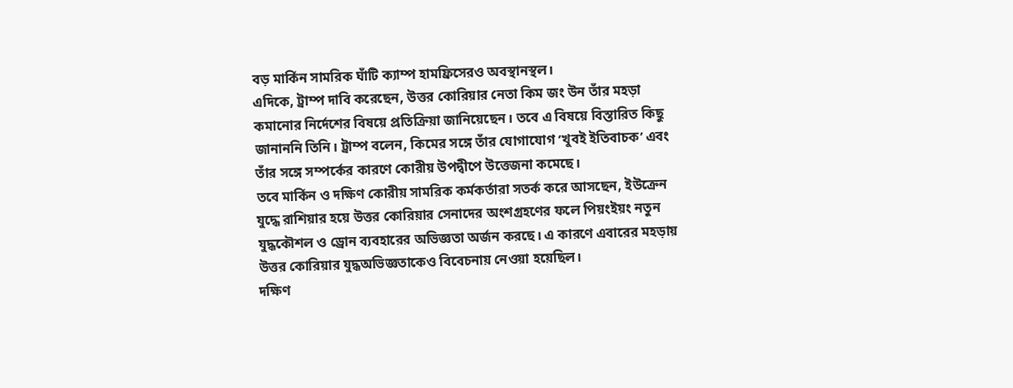বড় মার্কিন সামরিক ঘাঁটি ক্যাম্প হামফ্রিসেরও অবস্থানস্থল।
এদিকে, ট্রাম্প দাবি করেছেন, উত্তর কোরিয়ার নেতা কিম জং উন তাঁর মহড়া কমানোর নির্দেশের বিষয়ে প্রতিক্রিয়া জানিয়েছেন। তবে এ বিষয়ে বিস্তারিত কিছু জানাননি তিনি। ট্রাম্প বলেন, কিমের সঙ্গে তাঁর যোগাযোগ ‘খুবই ইতিবাচক’ এবং তাঁর সঙ্গে সম্পর্কের কারণে কোরীয় উপদ্বীপে উত্তেজনা কমেছে।
তবে মার্কিন ও দক্ষিণ কোরীয় সামরিক কর্মকর্তারা সতর্ক করে আসছেন, ইউক্রেন যুদ্ধে রাশিয়ার হয়ে উত্তর কোরিয়ার সেনাদের অংশগ্রহণের ফলে পিয়ংইয়ং নতুন যুদ্ধকৌশল ও ড্রোন ব্যবহারের অভিজ্ঞতা অর্জন করছে। এ কারণে এবারের মহড়ায় উত্তর কোরিয়ার যুদ্ধঅভিজ্ঞতাকেও বিবেচনায় নেওয়া হয়েছিল।
দক্ষিণ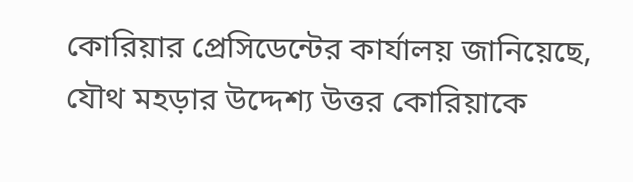কোরিয়ার প্রেসিডেন্টের কার্যালয় জানিয়েছে, যৌথ মহড়ার উদ্দেশ্য উত্তর কোরিয়াকে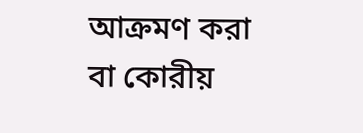আক্রমণ করা বা কোরীয়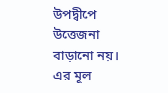উপদ্বীপে উত্তেজনা বাড়ানো নয়। এর মূল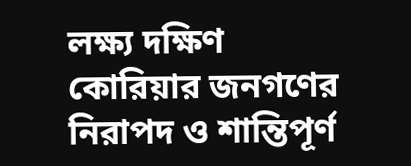লক্ষ্য দক্ষিণ কোরিয়ার জনগণের নিরাপদ ও শান্তিপূর্ণ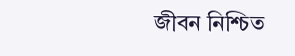জীবন নিশ্চিত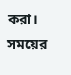করা।
সময়ের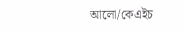আলো/কেএইচ